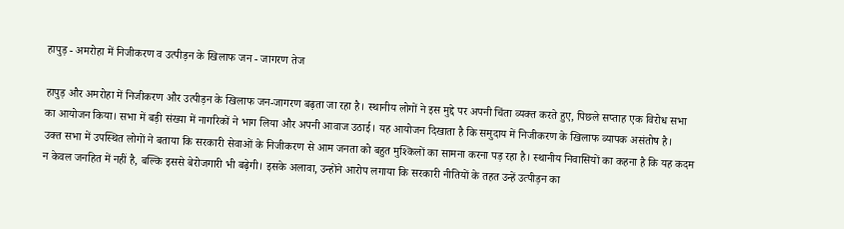हापुड़ - अमरोहा में निजीकरण व उत्पीड़न के खिलाफ जन - जागरण तेज

हापुड़ और अमरोहा में निजीकरण और उत्पीड़न के खिलाफ जन-जागरण बढ़ता जा रहा है। स्थानीय लोगों ने इस मुद्दे पर अपनी चिंता व्यक्त करते हुए, पिछले सप्ताह एक विरोध सभा का आयोजन किया। सभा में बड़ी संख्या में नागरिकों ने भाग लिया और अपनी आवाज उठाई। यह आयोजन दिखाता है कि समुदाय में निजीकरण के खिलाफ व्यापक असंतोष है।
उक्त सभा में उपस्थित लोगों ने बताया कि सरकारी सेवाओं के निजीकरण से आम जनता को बहुत मुश्किलों का सामना करना पड़ रहा है। स्थानीय निवासियों का कहना है कि यह कदम न केवल जनहित में नहीं है, बल्कि इससे बेरोजगारी भी बढ़ेगी। इसके अलावा, उन्होंने आरोप लगाया कि सरकारी नीतियों के तहत उन्हें उत्पीड़न का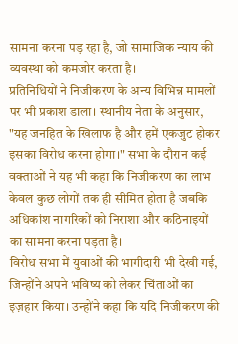सामना करना पड़ रहा है, जो सामाजिक न्याय की व्यवस्था को कमजोर करता है।
प्रतिनिधियों ने निजीकरण के अन्य विभिन्न मामलों पर भी प्रकाश डाला। स्थानीय नेता के अनुसार, "यह जनहित के खिलाफ है और हमें एकजुट होकर इसका विरोध करना होगा।" सभा के दौरान कई वक्ताओं ने यह भी कहा कि निजीकरण का लाभ केवल कुछ लोगों तक ही सीमित होता है जबकि अधिकांश नागरिकों को निराशा और कठिनाइयों का सामना करना पड़ता है।
विरोध सभा में युवाओं की भागीदारी भी देखी गई, जिन्होंने अपने भविष्य को लेकर चिंताओं का इज़हार किया। उन्होंने कहा कि यदि निजीकरण की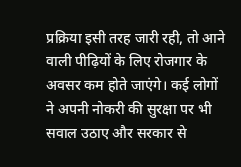प्रक्रिया इसी तरह जारी रही, तो आने वाली पीढ़ियों के लिए रोजगार के अवसर कम होते जाएंगे। कई लोगों ने अपनी नोकरी की सुरक्षा पर भी सवाल उठाए और सरकार से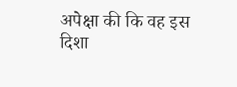अपेक्षा की कि वह इस दिशा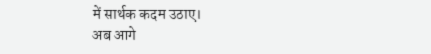में सार्थक कदम उठाए।
अब आगे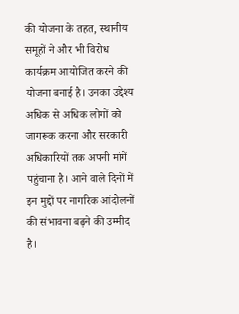की योजना के तहत, स्थानीय समूहों ने और भी विरोध कार्यक्रम आयोजित करने की योजना बनाई है। उनका उद्देश्य अधिक से अधिक लोगों को जागरूक करना और सरकारी अधिकारियों तक अपनी मांगें पहुंचाना है। आने वाले दिनों में इन मुद्दों पर नागरिक आंदोलनों की संभावना बढ़ने की उम्मीद है।